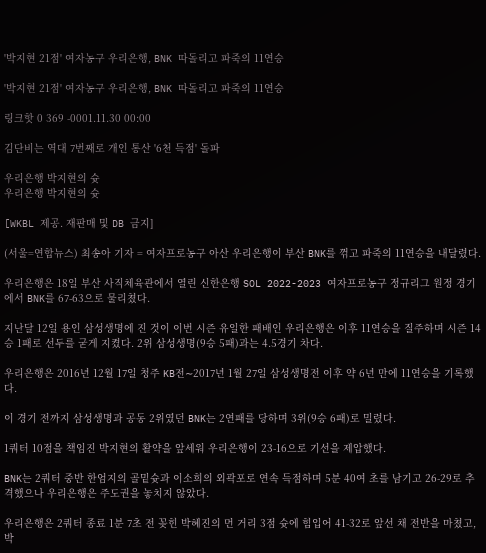'박지현 21점' 여자농구 우리은행, BNK 따돌리고 파죽의 11연승

'박지현 21점' 여자농구 우리은행, BNK 따돌리고 파죽의 11연승

링크핫 0 369 -0001.11.30 00:00

김단비는 역대 7번째로 개인 통산 '6천 득점' 돌파

우리은행 박지현의 슛
우리은행 박지현의 슛

[WKBL 제공. 재판매 및 DB 금지]

(서울=연합뉴스) 최송아 기자 = 여자프로농구 아산 우리은행이 부산 BNK를 꺾고 파죽의 11연승을 내달렸다.

우리은행은 18일 부산 사직체육관에서 열린 신한은행 SOL 2022-2023 여자프로농구 정규리그 원정 경기에서 BNK를 67-63으로 물리쳤다.

지난달 12일 용인 삼성생명에 진 것이 이번 시즌 유일한 패배인 우리은행은 이후 11연승을 질주하며 시즌 14승 1패로 선두를 굳게 지켰다. 2위 삼성생명(9승 5패)과는 4.5경기 차다.

우리은행은 2016년 12월 17일 청주 KB전∼2017년 1월 27일 삼성생명전 이후 약 6년 만에 11연승을 기록했다.

이 경기 전까지 삼성생명과 공동 2위였던 BNK는 2연패를 당하며 3위(9승 6패)로 밀렸다.

1쿼터 10점을 책임진 박지현의 활약을 앞세워 우리은행이 23-16으로 기선을 제압했다.

BNK는 2쿼터 중반 한엄지의 골밑슛과 이소희의 외곽포로 연속 득점하며 5분 40여 초를 남기고 26-29로 추격했으나 우리은행은 주도권을 놓치지 않았다.

우리은행은 2쿼터 종료 1분 7초 전 꽂힌 박혜진의 먼 거리 3점 슛에 힘입어 41-32로 앞선 채 전반을 마쳤고, 박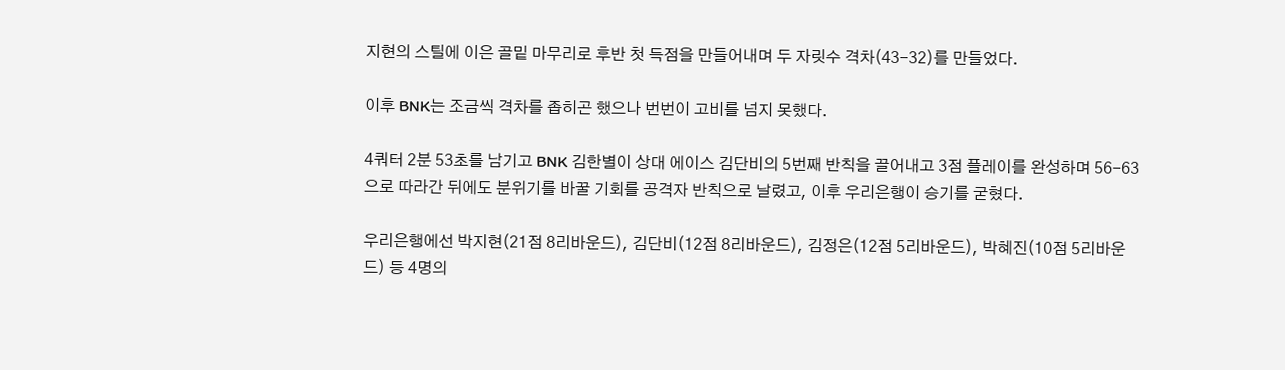지현의 스틸에 이은 골밑 마무리로 후반 첫 득점을 만들어내며 두 자릿수 격차(43-32)를 만들었다.

이후 BNK는 조금씩 격차를 좁히곤 했으나 번번이 고비를 넘지 못했다.

4쿼터 2분 53초를 남기고 BNK 김한별이 상대 에이스 김단비의 5번째 반칙을 끌어내고 3점 플레이를 완성하며 56-63으로 따라간 뒤에도 분위기를 바꿀 기회를 공격자 반칙으로 날렸고, 이후 우리은행이 승기를 굳혔다.

우리은행에선 박지현(21점 8리바운드), 김단비(12점 8리바운드), 김정은(12점 5리바운드), 박혜진(10점 5리바운드) 등 4명의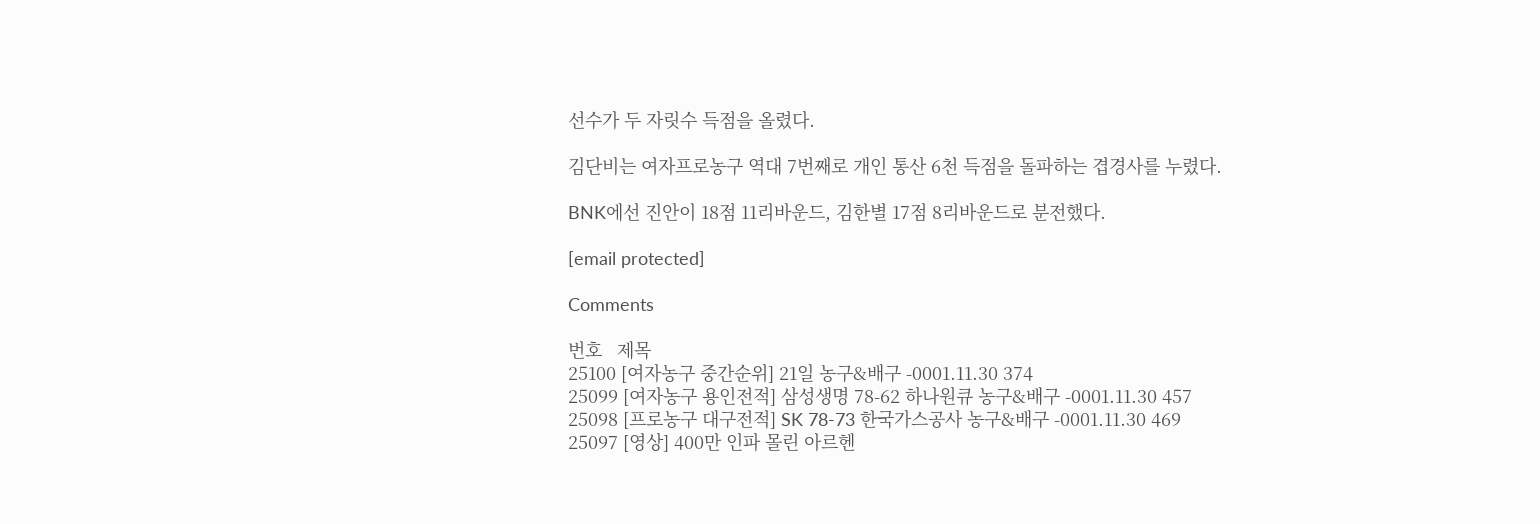선수가 두 자릿수 득점을 올렸다.

김단비는 여자프로농구 역대 7번째로 개인 통산 6천 득점을 돌파하는 겹경사를 누렸다.

BNK에선 진안이 18점 11리바운드, 김한별 17점 8리바운드로 분전했다.

[email protected]

Comments

번호   제목
25100 [여자농구 중간순위] 21일 농구&배구 -0001.11.30 374
25099 [여자농구 용인전적] 삼성생명 78-62 하나원큐 농구&배구 -0001.11.30 457
25098 [프로농구 대구전적] SK 78-73 한국가스공사 농구&배구 -0001.11.30 469
25097 [영상] 400만 인파 몰린 아르헨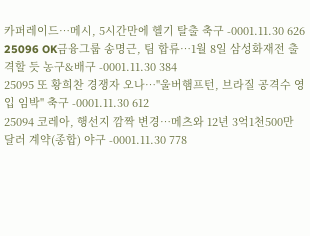카퍼레이드…메시, 5시간만에 헬기 탈출 축구 -0001.11.30 626
25096 OK금융그룹 송명근, 팀 합류…1월 8일 삼성화재전 출격할 듯 농구&배구 -0001.11.30 384
25095 또 황희찬 경쟁자 오나…"울버햄프턴, 브라질 공격수 영입 임박" 축구 -0001.11.30 612
25094 코레아, 행선지 깜짝 변경…메츠와 12년 3억1천500만 달러 계약(종합) 야구 -0001.11.30 778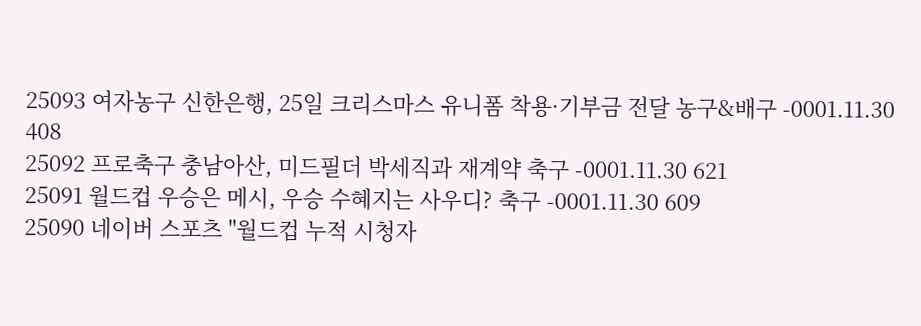25093 여자농구 신한은행, 25일 크리스마스 유니폼 착용·기부금 전달 농구&배구 -0001.11.30 408
25092 프로축구 충남아산, 미드필더 박세직과 재계약 축구 -0001.11.30 621
25091 월드컵 우승은 메시, 우승 수혜지는 사우디? 축구 -0001.11.30 609
25090 네이버 스포츠 "월드컵 누적 시청자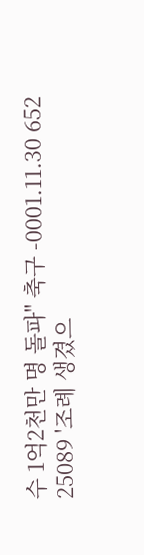수 1억2천만 명 돌파" 축구 -0001.11.30 652
25089 '조례 생겼으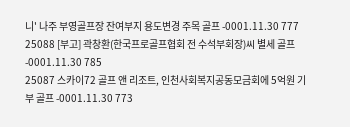니' 나주 부영골프장 잔여부지 용도변경 주목 골프 -0001.11.30 777
25088 [부고] 곽창환(한국프로골프협회 전 수석부회장)씨 별세 골프 -0001.11.30 785
25087 스카이72 골프 앤 리조트, 인천사회복지공동모금회에 5억원 기부 골프 -0001.11.30 773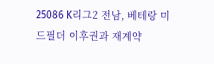25086 K리그2 전남, 베테랑 미드필더 이후권과 재계약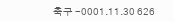축구 -0001.11.30 626